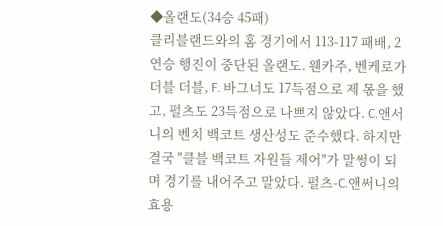◆올랜도(34승 45패)
클리블랜드와의 홈 경기에서 113-117 패배, 2연승 행진이 중단된 올랜도. 웬카주, 벤케로가 더블 더블, F. 바그너도 17득점으로 제 몫을 했고, 펄츠도 23득점으로 나쁘지 않았다. C.앤서니의 벤치 백코트 생산성도 준수했다. 하지만 결국 "클블 백코트 자원들 제어"가 말썽이 되며 경기를 내어주고 말았다. 펄츠-C.앤써니의 효용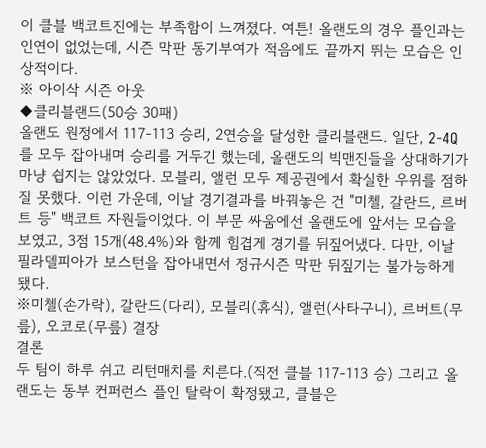이 클블 백코트진에는 부족함이 느껴졌다. 여튼! 올랜도의 경우 플인과는 인연이 없었는데, 시즌 막판 동기부여가 적음에도 끝까지 뛰는 모습은 인상적이다.
※ 아이삭 시즌 아웃
◆클리블랜드(50승 30패)
올랜도 원정에서 117-113 승리, 2연승을 달성한 클리블랜드. 일단, 2-4Q를 모두 잡아내며 승리를 거두긴 했는데, 올랜도의 빅맨진들을 상대하기가 마냥 쉽지는 않았었다. 모블리, 앨런 모두 제공권에서 확실한 우위를 점하질 못했다. 이런 가운데, 이날 경기결과를 바꿔놓은 건 "미첼, 갈란드, 르버트 등" 백코트 자원들이었다. 이 부문 싸움에선 올랜도에 앞서는 모습을 보였고, 3점 15개(48.4%)와 함께 힘겹게 경기를 뒤짚어냈다. 다만, 이날 필라델피아가 보스턴을 잡아내면서 정규시즌 막판 뒤짚기는 불가능하게 됐다.
※미첼(손가락), 갈란드(다리), 모블리(휴식), 앨런(사타구니), 르버트(무릎), 오코로(무릎) 결장
결론
두 팀이 하루 쉬고 리턴매치를 치른다.(직전 클블 117-113 승) 그리고 올랜도는 동부 컨퍼런스 플인 탈락이 확정됐고, 클블은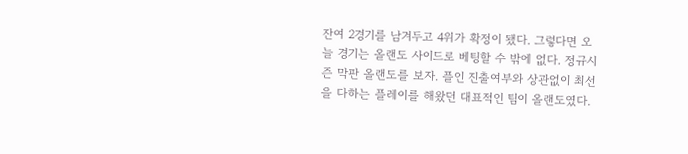잔여 2경기를 남겨두고 4위가 확정이 됐다. 그렇다면 오늘 경기는 올랜도 사이드로 베팅할 수 밖에 없다. 정규시즌 막판 올랜도를 보자. 플인 진출여부와 상관없이 최선을 다하는 플레이를 해왔던 대표적인 팀이 올랜도였다.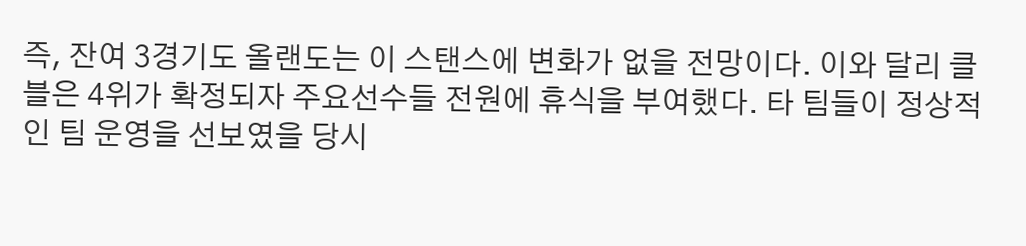즉, 잔여 3경기도 올랜도는 이 스탠스에 변화가 없을 전망이다. 이와 달리 클블은 4위가 확정되자 주요선수들 전원에 휴식을 부여했다. 타 팀들이 정상적인 팀 운영을 선보였을 당시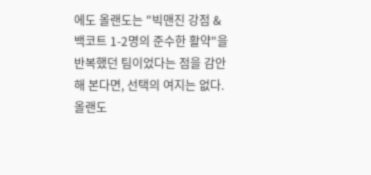에도 올랜도는 "빅맨진 강점 & 백코트 1-2명의 준수한 활약"을 반복했던 팀이었다는 점을 감안해 본다면, 선택의 여지는 없다.
올랜도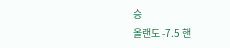승
올랜도 -7.5 핸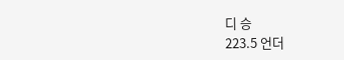디 승
223.5 언더